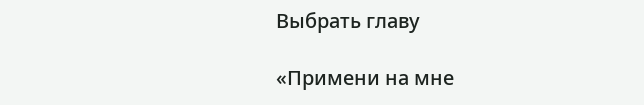Выбрать главу

«Примени на мне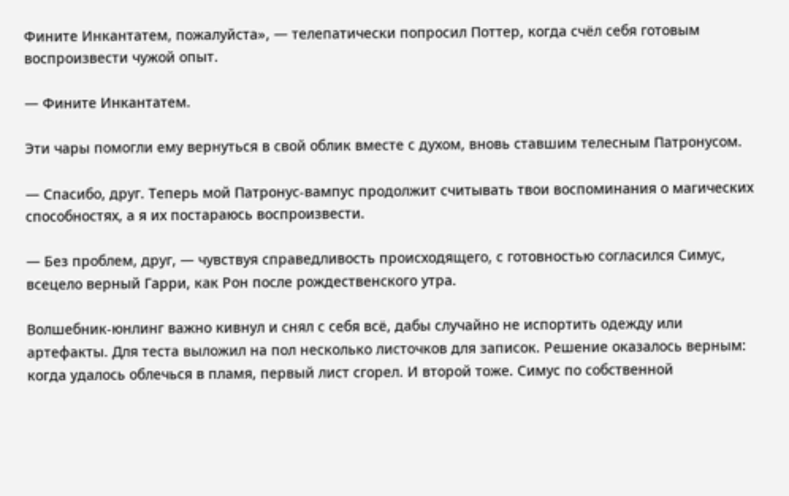Фините Инкантатем, пожалуйста», — телепатически попросил Поттер, когда счёл себя готовым воспроизвести чужой опыт.

— Фините Инкантатем.

Эти чары помогли ему вернуться в свой облик вместе с духом, вновь ставшим телесным Патронусом.

— Спасибо, друг. Теперь мой Патронус-вампус продолжит считывать твои воспоминания о магических способностях, а я их постараюсь воспроизвести.

— Без проблем, друг, — чувствуя справедливость происходящего, с готовностью согласился Симус, всецело верный Гарри, как Рон после рождественского утра.

Волшебник-юнлинг важно кивнул и снял с себя всё, дабы случайно не испортить одежду или артефакты. Для теста выложил на пол несколько листочков для записок. Решение оказалось верным: когда удалось облечься в пламя, первый лист сгорел. И второй тоже. Симус по собственной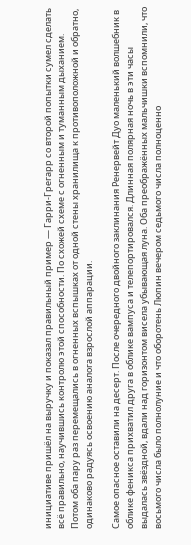инициативе пришёл на выручку и показал правильный пример — Гарри-Грегарр со второй попытки сумел сделать всё правильно, научившись контролю этой способности. По схожей схеме с огненным и туманным дыханием. Потом оба пару раз перемещались в огненных вспышках от одной стены хранилища к противоположной и обратно, одинаково радуясь освоению аналога взрослой аппарации.

Самое опасное оставили на десерт. После очередного двойного заклинания Ренервейт Дуо маленький волшебник в облике феникса прихватил друга в облике вампуса и телепортировался. Длинная полярная ночь в эти часы выдалась звёздной, вдали над горизонтом висела убывающая луна. Оба преображённых мальчишки вспомнили, что восьмого числа было полнолуние и что оборотень Люпин вечером седьмого числа полноценно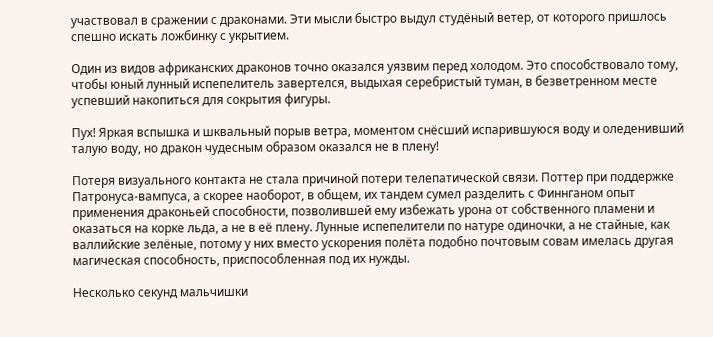участвовал в сражении с драконами. Эти мысли быстро выдул студёный ветер, от которого пришлось спешно искать ложбинку с укрытием.

Один из видов африканских драконов точно оказался уязвим перед холодом. Это способствовало тому, чтобы юный лунный испепелитель завертелся, выдыхая серебристый туман, в безветренном месте успевший накопиться для сокрытия фигуры.

Пух! Яркая вспышка и шквальный порыв ветра, моментом снёсший испарившуюся воду и оледенивший талую воду, но дракон чудесным образом оказался не в плену!

Потеря визуального контакта не стала причиной потери телепатической связи. Поттер при поддержке Патронуса-вампуса, а скорее наоборот, в общем, их тандем сумел разделить с Финнганом опыт применения драконьей способности, позволившей ему избежать урона от собственного пламени и оказаться на корке льда, а не в её плену. Лунные испепелители по натуре одиночки, а не стайные, как валлийские зелёные, потому у них вместо ускорения полёта подобно почтовым совам имелась другая магическая способность, приспособленная под их нужды.

Несколько секунд мальчишки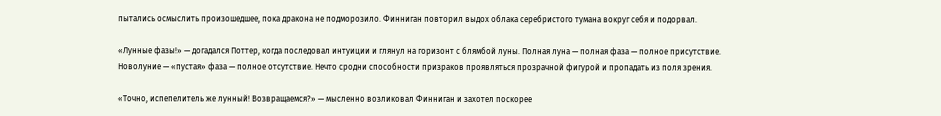пытались осмыслить произошедшее, пока дракона не подморозило. Финниган повторил выдох облака серебристого тумана вокруг себя и подорвал.

«Лунные фазы!» — догадался Поттер, когда последовал интуиции и глянул на горизонт с блямбой луны. Полная луна — полная фаза — полное присутствие. Новолуние — «пустая» фаза — полное отсутствие. Нечто сродни способности призраков проявляться прозрачной фигурой и пропадать из поля зрения.

«Точно, испепелитель же лунный! Возвращаемся?» — мысленно возликовал Финниган и захотел поскорее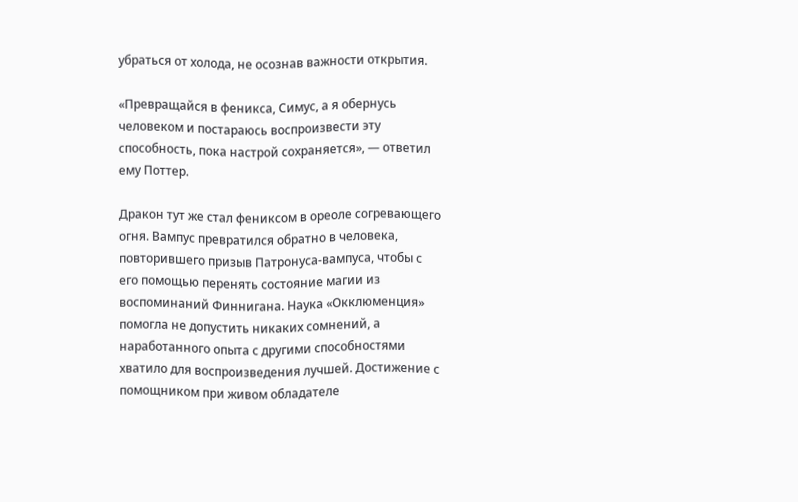убраться от холода, не осознав важности открытия.

«Превращайся в феникса, Симус, а я обернусь человеком и постараюсь воспроизвести эту способность, пока настрой сохраняется», — ответил ему Поттер.

Дракон тут же стал фениксом в ореоле согревающего огня. Вампус превратился обратно в человека, повторившего призыв Патронуса-вампуса, чтобы с его помощью перенять состояние магии из воспоминаний Финнигана. Наука «Окклюменция» помогла не допустить никаких сомнений, а наработанного опыта с другими способностями хватило для воспроизведения лучшей. Достижение с помощником при живом обладателе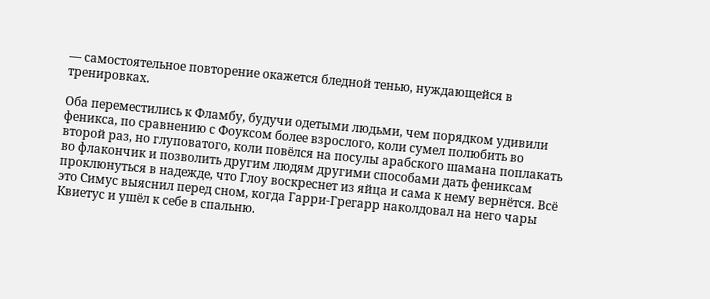— самостоятельное повторение окажется бледной тенью, нуждающейся в тренировках.

Оба переместились к Фламбу, будучи одетыми людьми, чем порядком удивили феникса, по сравнению с Фоуксом более взрослого, коли сумел полюбить во второй раз, но глуповатого, коли повёлся на посулы арабского шамана поплакать во флакончик и позволить другим людям другими способами дать фениксам проклюнуться в надежде, что Глоу воскреснет из яйца и сама к нему вернётся. Всё это Симус выяснил перед сном, когда Гарри-Грегарр наколдовал на него чары Квиетус и ушёл к себе в спальню.